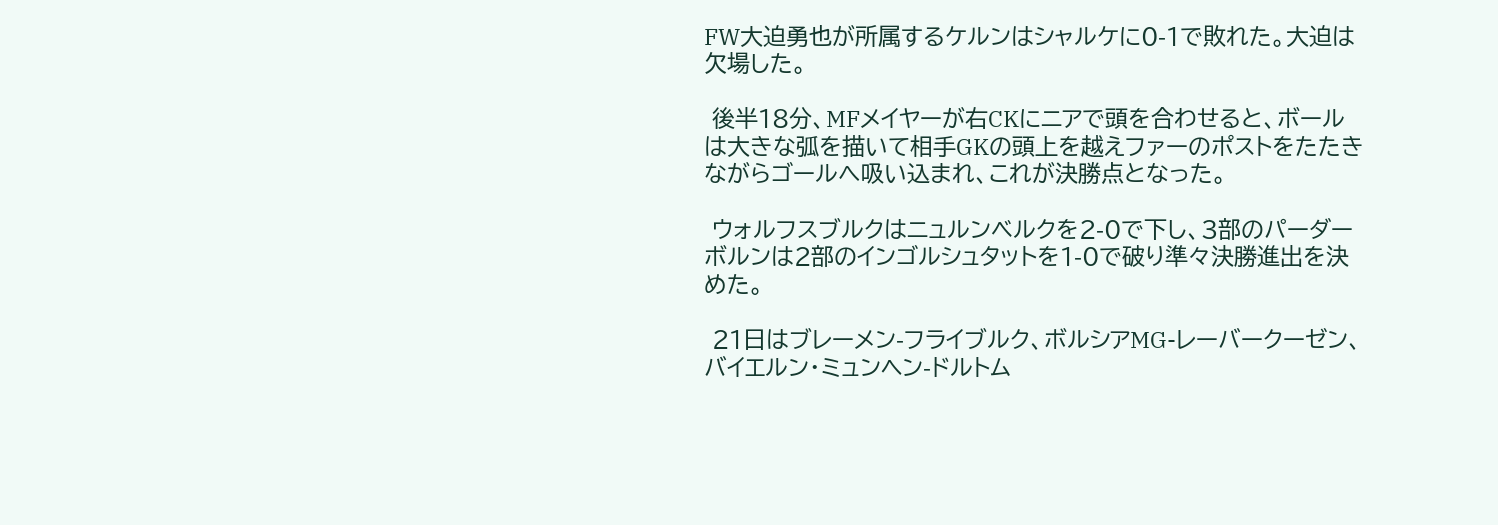FW大迫勇也が所属するケルンはシャルケに0-1で敗れた。大迫は欠場した。

 後半18分、MFメイヤーが右CKにニアで頭を合わせると、ボールは大きな弧を描いて相手GKの頭上を越えファーのポストをたたきながらゴールへ吸い込まれ、これが決勝点となった。

 ウォルフスブルクはニュルンベルクを2-0で下し、3部のパーダーボルンは2部のインゴルシュタットを1-0で破り準々決勝進出を決めた。

 21日はブレーメン-フライブルク、ボルシアMG-レーバークーゼン、バイエルン・ミュンヘン-ドルトム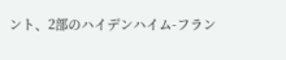ント、2部のハイデンハイム-フラン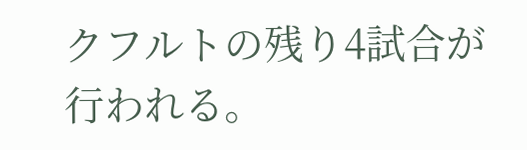クフルトの残り4試合が行われる。